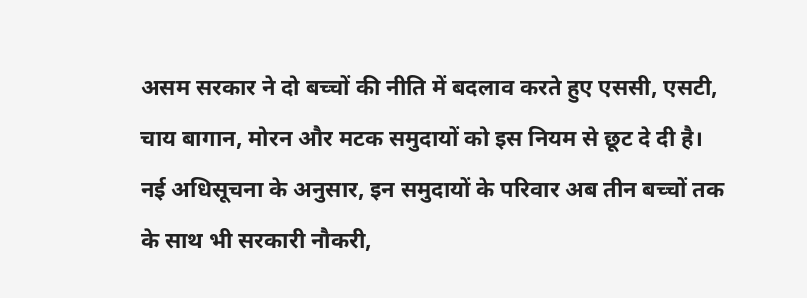असम सरकार ने दो बच्चों की नीति में बदलाव करते हुए एससी, एसटी, चाय बागान, मोरन और मटक समुदायों को इस नियम से छूट दे दी है। नई अधिसूचना के अनुसार, इन समुदायों के परिवार अब तीन बच्चों तक के साथ भी सरकारी नौकरी,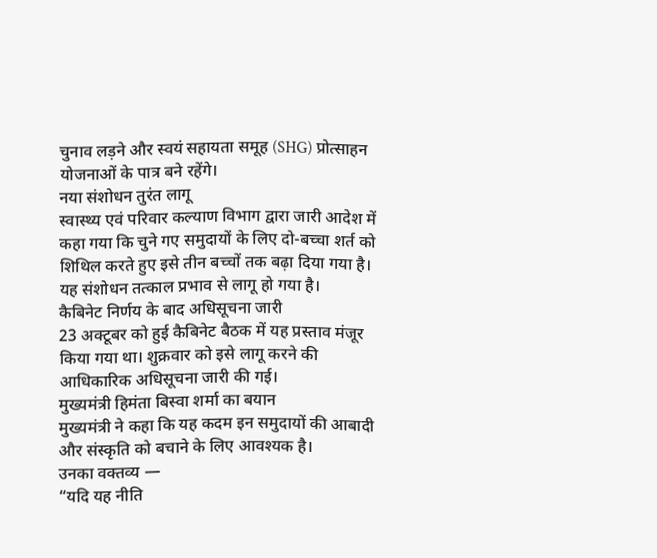चुनाव लड़ने और स्वयं सहायता समूह (SHG) प्रोत्साहन योजनाओं के पात्र बने रहेंगे।
नया संशोधन तुरंत लागू
स्वास्थ्य एवं परिवार कल्याण विभाग द्वारा जारी आदेश में कहा गया कि चुने गए समुदायों के लिए दो-बच्चा शर्त को शिथिल करते हुए इसे तीन बच्चों तक बढ़ा दिया गया है। यह संशोधन तत्काल प्रभाव से लागू हो गया है।
कैबिनेट निर्णय के बाद अधिसूचना जारी
23 अक्टूबर को हुई कैबिनेट बैठक में यह प्रस्ताव मंजूर किया गया था। शुक्रवार को इसे लागू करने की आधिकारिक अधिसूचना जारी की गई।
मुख्यमंत्री हिमंता बिस्वा शर्मा का बयान
मुख्यमंत्री ने कहा कि यह कदम इन समुदायों की आबादी और संस्कृति को बचाने के लिए आवश्यक है।
उनका वक्तव्य —
“यदि यह नीति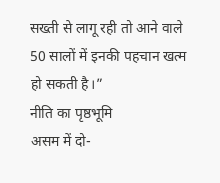सख्ती से लागू रही तो आने वाले 50 सालों में इनकी पहचान खत्म हो सकती है।”
नीति का पृष्ठभूमि
असम में दो-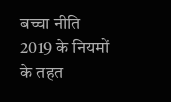बच्चा नीति 2019 के नियमों के तहत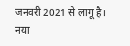जनवरी 2021 से लागू है। नया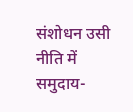संशोधन उसी नीति में समुदाय-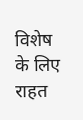विशेष के लिए राहत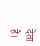देता है।